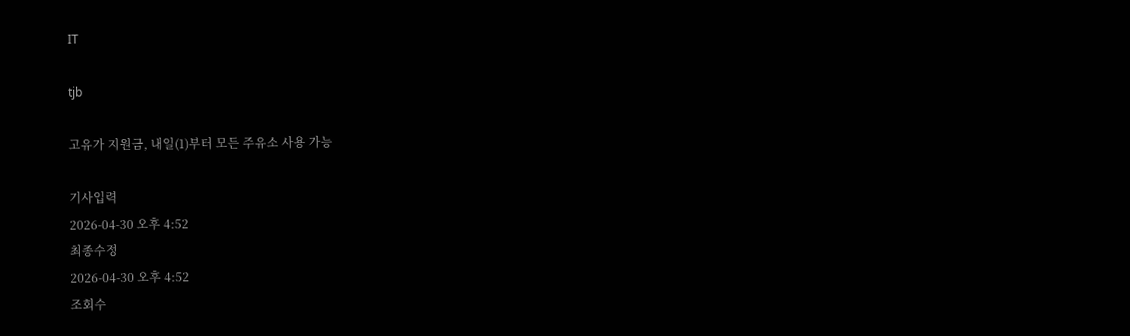IT

tjb

고유가 지원금, 내일(1)부터 모든 주유소 사용 가능

기사입력
2026-04-30 오후 4:52
최종수정
2026-04-30 오후 4:52
조회수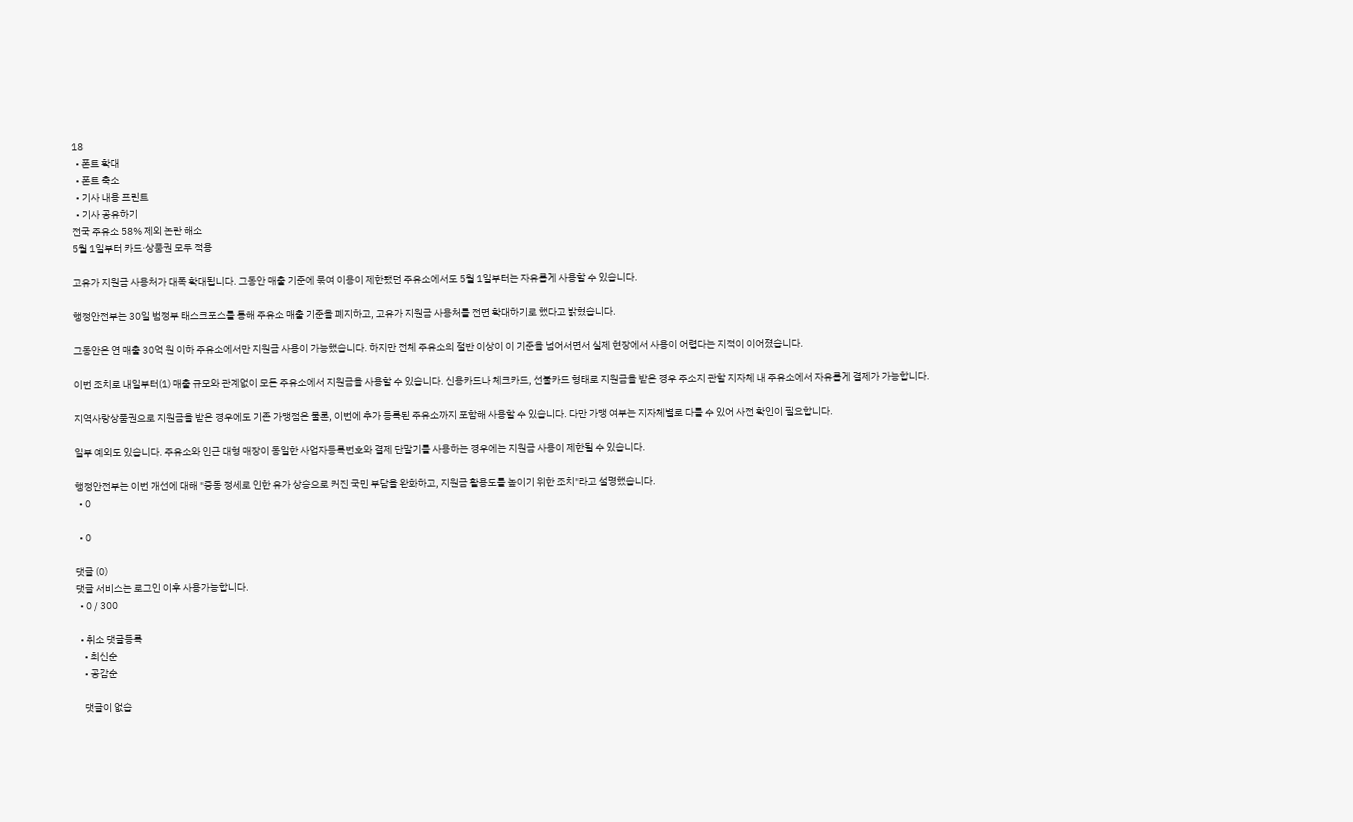18
  • 폰트 확대
  • 폰트 축소
  • 기사 내용 프린트
  • 기사 공유하기
전국 주유소 58% 제외 논란 해소
5월 1일부터 카드·상품권 모두 적용

고유가 지원금 사용처가 대폭 확대됩니다. 그동안 매출 기준에 묶여 이용이 제한됐던 주유소에서도 5월 1일부터는 자유롭게 사용할 수 있습니다.

행정안전부는 30일 범정부 태스크포스를 통해 주유소 매출 기준을 폐지하고, 고유가 지원금 사용처를 전면 확대하기로 했다고 밝혔습니다.

그동안은 연 매출 30억 원 이하 주유소에서만 지원금 사용이 가능했습니다. 하지만 전체 주유소의 절반 이상이 이 기준을 넘어서면서 실제 현장에서 사용이 어렵다는 지적이 이어졌습니다.

이번 조치로 내일부터(1) 매출 규모와 관계없이 모든 주유소에서 지원금을 사용할 수 있습니다. 신용카드나 체크카드, 선불카드 형태로 지원금을 받은 경우 주소지 관할 지자체 내 주유소에서 자유롭게 결제가 가능합니다.

지역사랑상품권으로 지원금을 받은 경우에도 기존 가맹점은 물론, 이번에 추가 등록된 주유소까지 포함해 사용할 수 있습니다. 다만 가맹 여부는 지자체별로 다를 수 있어 사전 확인이 필요합니다.

일부 예외도 있습니다. 주유소와 인근 대형 매장이 동일한 사업자등록번호와 결제 단말기를 사용하는 경우에는 지원금 사용이 제한될 수 있습니다.

행정안전부는 이번 개선에 대해 "중동 정세로 인한 유가 상승으로 커진 국민 부담을 완화하고, 지원금 활용도를 높이기 위한 조치"라고 설명했습니다.
  • 0

  • 0

댓글 (0)
댓글 서비스는 로그인 이후 사용가능합니다.
  • 0 / 300

  • 취소 댓글등록
    • 최신순
    • 공감순

    댓글이 없습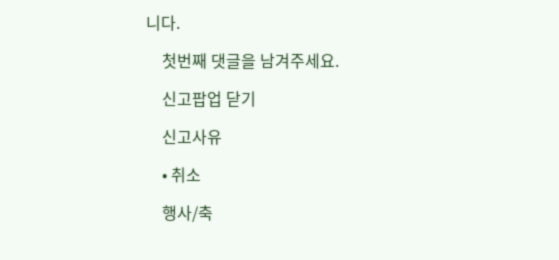니다.

    첫번째 댓글을 남겨주세요.

    신고팝업 닫기

    신고사유

    • 취소

    행사/축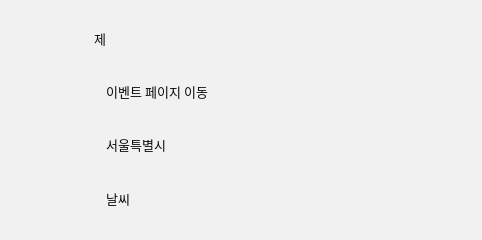제

    이벤트 페이지 이동

    서울특별시

    날씨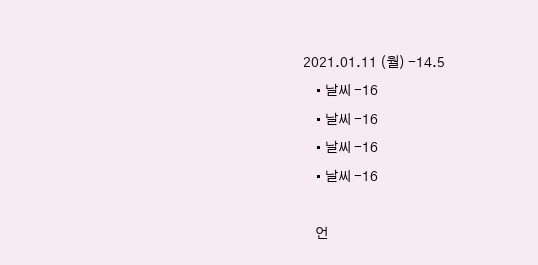2021.01.11 (월) -14.5
    • 날씨 -16
    • 날씨 -16
    • 날씨 -16
    • 날씨 -16

    언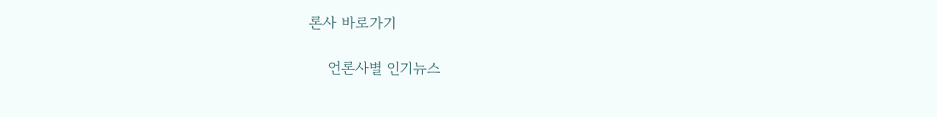론사 바로가기

    언론사별 인기뉴스